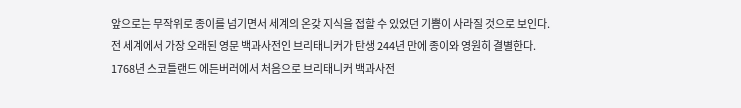앞으로는 무작위로 종이를 넘기면서 세계의 온갖 지식을 접할 수 있었던 기쁨이 사라질 것으로 보인다. 전 세계에서 가장 오래된 영문 백과사전인 브리태니커가 탄생 244년 만에 종이와 영원히 결별한다. 1768년 스코틀랜드 에든버러에서 처음으로 브리태니커 백과사전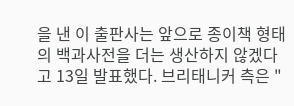을 낸 이 출판사는 앞으로 종이책 형태의 백과사전을 더는 생산하지 않겠다고 13일 발표했다. 브리태니커 측은 "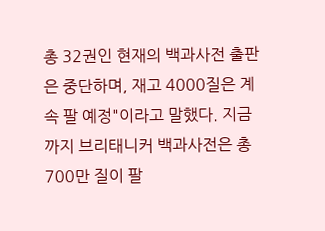총 32권인 현재의 백과사전 출판은 중단하며, 재고 4000질은 계속 팔 예정"이라고 말했다. 지금까지 브리태니커 백과사전은 총 700만 질이 팔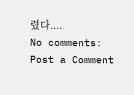렸다....
No comments:
Post a Comment